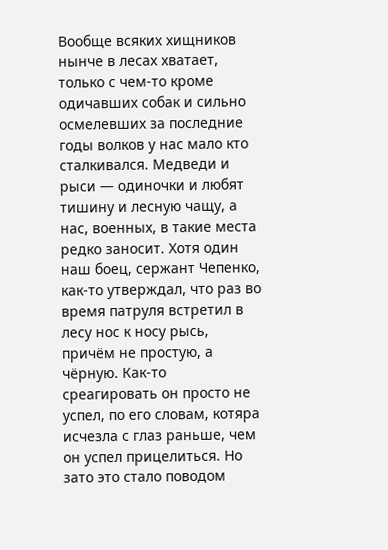Вообще всяких хищников нынче в лесах хватает, только с чем-то кроме одичавших собак и сильно осмелевших за последние годы волков у нас мало кто сталкивался. Медведи и рыси — одиночки и любят тишину и лесную чащу, а нас, военных, в такие места редко заносит. Хотя один наш боец, сержант Чепенко, как-то утверждал, что раз во время патруля встретил в лесу нос к носу рысь, причём не простую, а чёрную. Как-то среагировать он просто не успел, по его словам, котяра исчезла с глаз раньше, чем он успел прицелиться. Но зато это стало поводом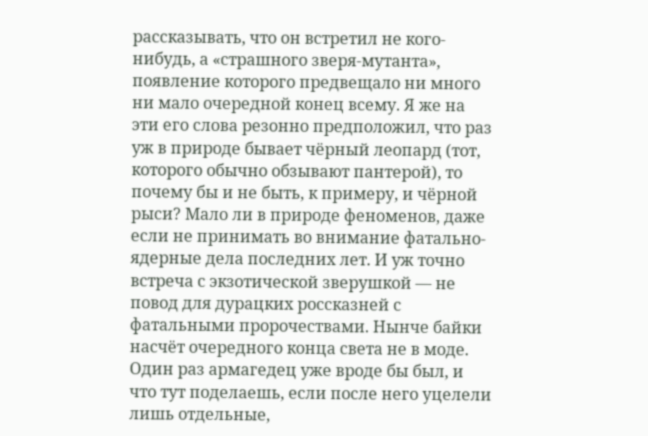рассказывать, что он встретил не кого-нибудь, а «страшного зверя-мутанта», появление которого предвещало ни много ни мало очередной конец всему. Я же на эти его слова резонно предположил, что раз уж в природе бывает чёрный леопард (тот, которого обычно обзывают пантерой), то почему бы и не быть, к примеру, и чёрной рыси? Мало ли в природе феноменов, даже если не принимать во внимание фатально-ядерные дела последних лет. И уж точно встреча с экзотической зверушкой — не повод для дурацких россказней с фатальными пророчествами. Нынче байки насчёт очередного конца света не в моде. Один раз армагедец уже вроде бы был, и что тут поделаешь, если после него уцелели лишь отдельные,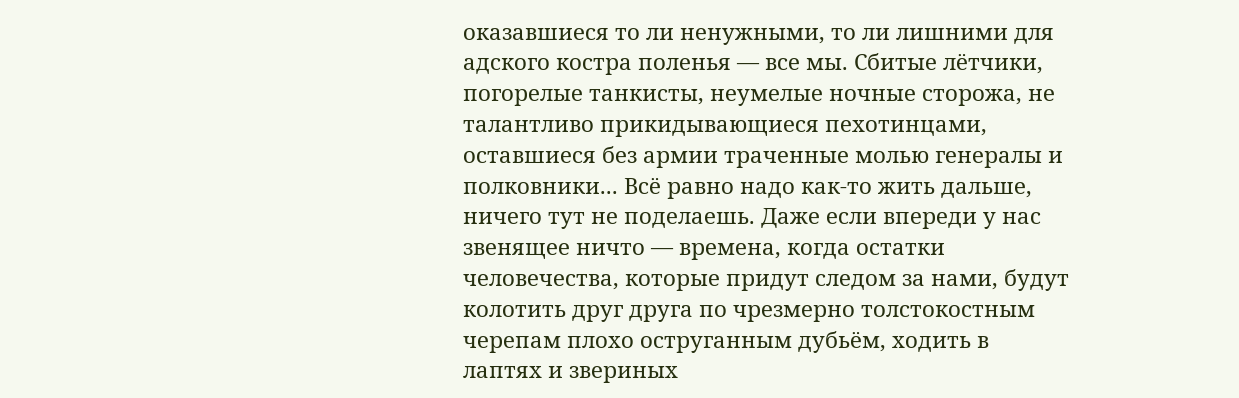оказавшиеся то ли ненужными, то ли лишними для адского костра поленья — все мы. Сбитые лётчики, погорелые танкисты, неумелые ночные сторожа, не талантливо прикидывающиеся пехотинцами, оставшиеся без армии траченные молью генералы и полковники... Всё равно надо как-то жить дальше, ничего тут не поделаешь. Даже если впереди у нас звенящее ничто — времена, когда остатки человечества, которые придут следом за нами, будут колотить друг друга по чрезмерно толстокостным черепам плохо оструганным дубьём, ходить в лаптях и звериных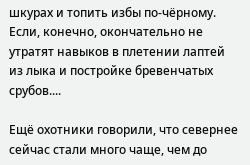шкурах и топить избы по-чёрному. Если, конечно, окончательно не утратят навыков в плетении лаптей из лыка и постройке бревенчатых срубов....

Ещё охотники говорили, что севернее сейчас стали много чаще, чем до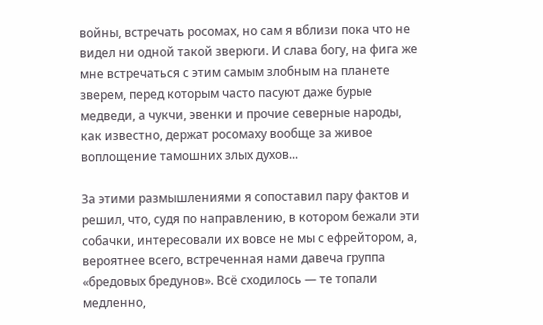войны, встречать росомах, но сам я вблизи пока что не видел ни одной такой зверюги. И слава богу, на фига же мне встречаться с этим самым злобным на планете зверем, перед которым часто пасуют даже бурые медведи, а чукчи, эвенки и прочие северные народы, как известно, держат росомаху вообще за живое воплощение тамошних злых духов...

За этими размышлениями я сопоставил пару фактов и решил, что, судя по направлению, в котором бежали эти собачки, интересовали их вовсе не мы с ефрейтором, а, вероятнее всего, встреченная нами давеча группа «бредовых бредунов». Всё сходилось — те топали медленно,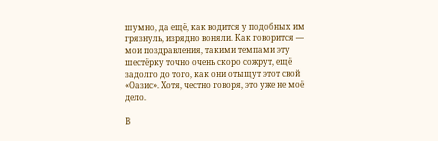шумно, да ещё, как водится у подобных им грязнуль, изрядно воняли. Как говорится — мои поздравления, такими темпами эту шестёрку точно очень скоро сожрут, ещё задолго до того, как они отыщут этот свой «Оазис». Хотя, честно говоря, это уже не моё дело.

В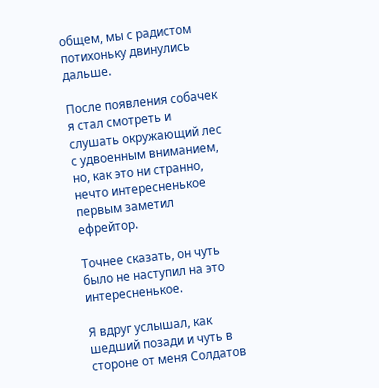общем, мы с радистом потихоньку двинулись дальше.

После появления собачек я стал смотреть и слушать окружающий лес с удвоенным вниманием, но, как это ни странно, нечто интересненькое первым заметил ефрейтор.

Точнее сказать, он чуть было не наступил на это интересненькое.

Я вдруг услышал, как шедший позади и чуть в стороне от меня Солдатов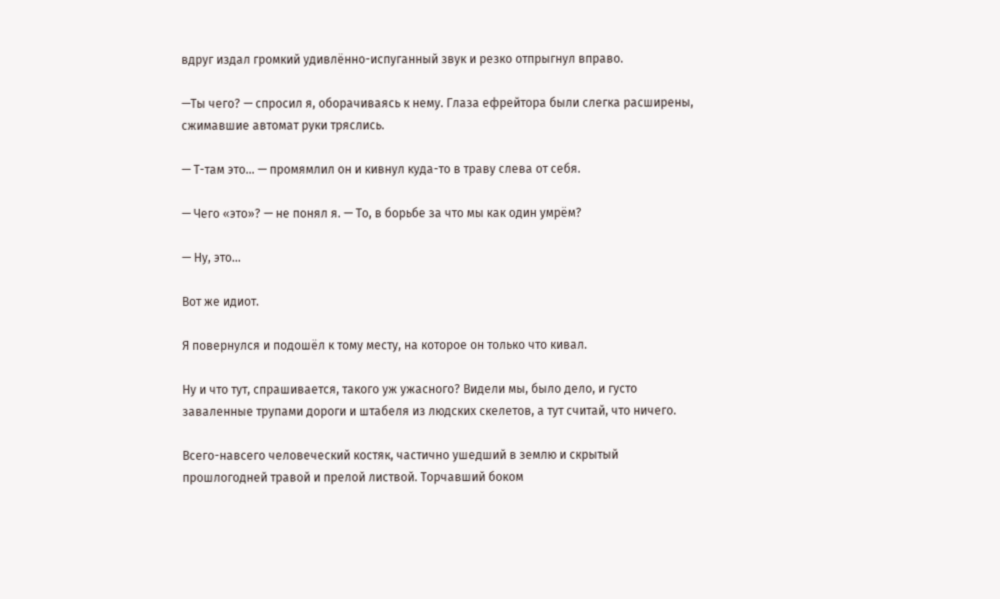вдруг издал громкий удивлённо-испуганный звук и резко отпрыгнул вправо.

—Ты чего? — спросил я, оборачиваясь к нему. Глаза ефрейтора были слегка расширены, сжимавшие автомат руки тряслись.

— Т-там это... — промямлил он и кивнул куда-то в траву слева от себя.

— Чего «это»? — не понял я. — То, в борьбе за что мы как один умрём?

— Ну, это...

Вот же идиот.

Я повернулся и подошёл к тому месту, на которое он только что кивал.

Ну и что тут, спрашивается, такого уж ужасного? Видели мы, было дело, и густо заваленные трупами дороги и штабеля из людских скелетов, а тут считай, что ничего.

Всего-навсего человеческий костяк, частично ушедший в землю и скрытый прошлогодней травой и прелой листвой. Торчавший боком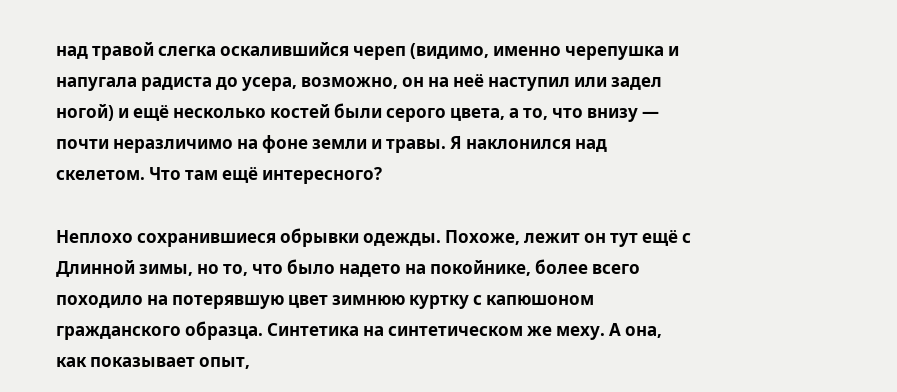над травой слегка оскалившийся череп (видимо, именно черепушка и напугала радиста до усера, возможно, он на неё наступил или задел ногой) и ещё несколько костей были серого цвета, а то, что внизу — почти неразличимо на фоне земли и травы. Я наклонился над скелетом. Что там ещё интересного?

Неплохо сохранившиеся обрывки одежды. Похоже, лежит он тут ещё с Длинной зимы, но то, что было надето на покойнике, более всего походило на потерявшую цвет зимнюю куртку с капюшоном гражданского образца. Синтетика на синтетическом же меху. А она, как показывает опыт,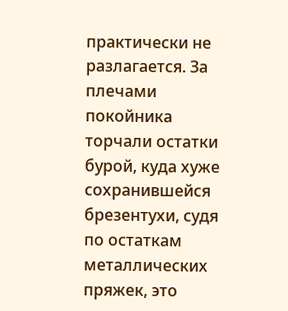практически не разлагается. За плечами покойника торчали остатки бурой, куда хуже сохранившейся брезентухи, судя по остаткам металлических пряжек, это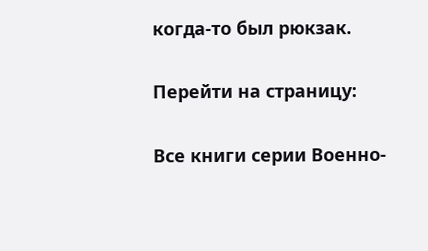когда-то был рюкзак.

Перейти на страницу:

Все книги серии Военно-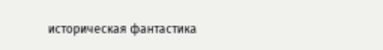историческая фантастика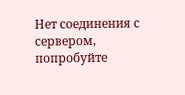Нет соединения с сервером, попробуйте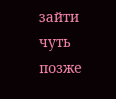зайти чуть позже